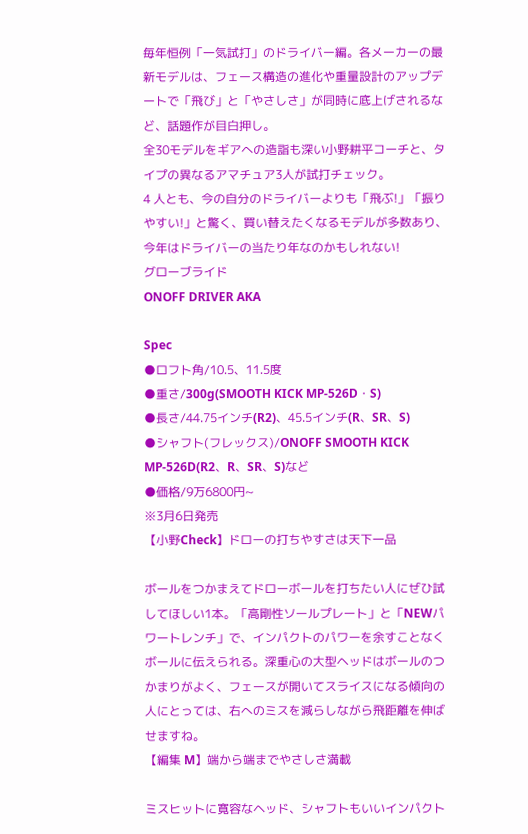毎年恒例「一気試打」のドライバー編。各メーカーの最新モデルは、フェース構造の進化や重量設計のアップデートで「飛び」と「やさしさ」が同時に底上げされるなど、話題作が目白押し。
全30モデルをギアへの造詣も深い小野耕平コーチと、タイプの異なるアマチュア3人が試打チェック。
4 人とも、今の自分のドライバーよりも「飛ぶ!」「振りやすい!」と驚く、買い替えたくなるモデルが多数あり、今年はドライバーの当たり年なのかもしれない!
グローブライド
ONOFF DRIVER AKA

Spec
●ロフト⾓/10.5、11.5度
●重さ/300g(SMOOTH KICK MP-526D・S)
●長さ/44.75インチ(R2)、45.5インチ(R、SR、S)
●シャフト(フレックス)/ONOFF SMOOTH KICK MP-526D(R2、R、SR、S)など
●価格/9万6800円~
※3月6日発売
【小野Check】ドローの打ちやすさは天下一品

ボールをつかまえてドローボールを打ちたい人にぜひ試してほしい1本。「高剛性ソールプレート」と「NEWパワートレンチ」で、インパクトのパワーを余すことなくボールに伝えられる。深重心の大型ヘッドはボールのつかまりがよく、フェースが開いてスライスになる傾向の人にとっては、右へのミスを減らしながら飛距離を伸ばせますね。
【編集 M】端から端までやさしさ満載

ミスヒットに寛容なヘッド、シャフトもいいインパクト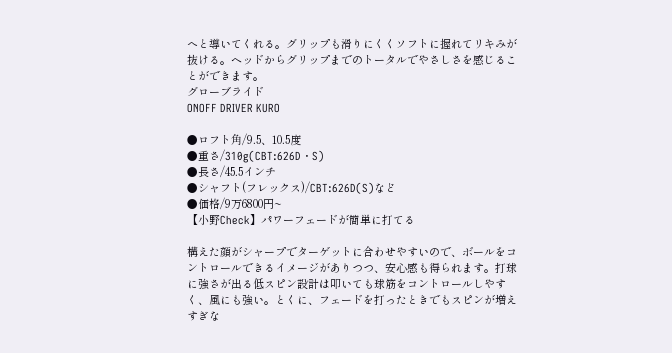へと導いてくれる。グリップも滑りにくくソフトに握れてリキみが抜ける。ヘッドからグリップまでのトータルでやさしさを感じることができます。
グローブライド
ONOFF DRIVER KURO

●ロフト⾓/9.5、10.5度
●重さ/310g(CBT:626D・S)
●長さ/45.5インチ
●シャフト(フレックス)/CBT:626D(S)など
●価格/9万6800円~
【小野Check】パワーフェードが簡単に打てる

構えた顔がシャープでターゲットに合わせやすいので、ボールをコントロールできるイメージがありつつ、安心感も得られます。打球に強さが出る低スピン設計は叩いても球筋をコントロールしやすく、風にも強い。とくに、フェードを打ったときでもスピンが増えすぎな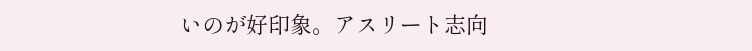いのが好印象。アスリート志向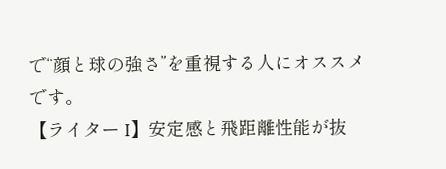で“顔と球の強さ”を重視する人にオススメです。
【ライター I】安定感と飛距離性能が抜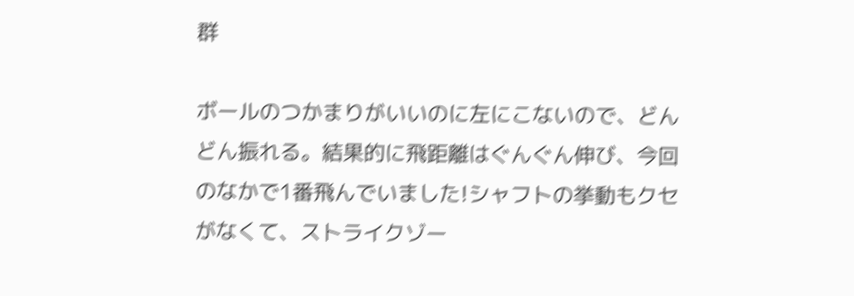群

ボールのつかまりがいいのに左にこないので、どんどん振れる。結果的に飛距離はぐんぐん伸び、今回のなかで1番飛んでいました!シャフトの挙動もクセがなくて、ストライクゾー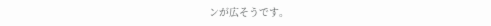ンが広そうです。